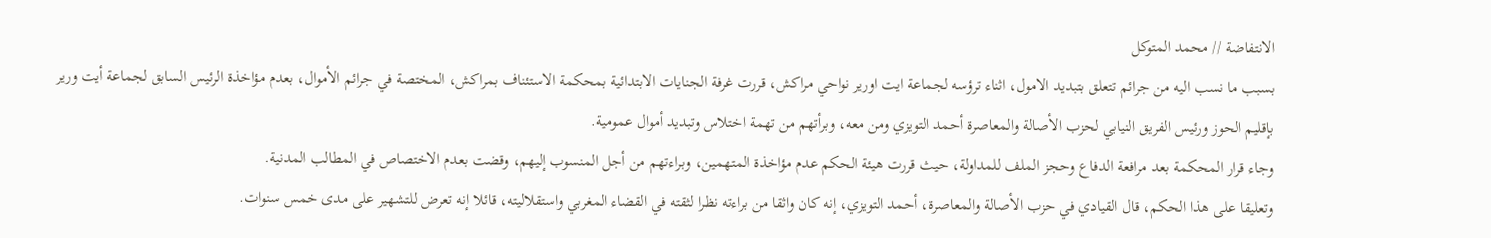الانتفاضة // محمد المتوكل
بسبب ما نسب اليه من جرائم تتعلق بتبديد الامول، اثناء ترؤسه لجماعة ايت اورير نواحي مراكش، قررت غرفة الجنايات الابتدائية بمحكمة الاستئناف بمراكش، المختصة في جرائم الأموال، بعدم مؤاخذة الرئيس السابق لجماعة أيت ورير بإقليم الحوز ورئيس الفريق النيابي لحزب الأصالة والمعاصرة أحمد التويزي ومن معه، وبرأتهم من تهمة اختلاس وتبديد أموال عمومية.
وجاء قرار المحكمة بعد مرافعة الدفاع وحجز الملف للمداولة، حيث قررت هيئة الحكم عدم مؤاخذة المتهمين، وبراءتهم من أجل المنسوب إليهم، وقضت بعدم الاختصاص في المطالب المدنية.
وتعليقا على هذا الحكم، قال القيادي في حزب الأصالة والمعاصرة، أحمد التويزي، إنه كان واثقا من براءته نظرا لثقته في القضاء المغربي واستقلاليته، قائلا إنه تعرض للتشهير على مدى خمس سنوات.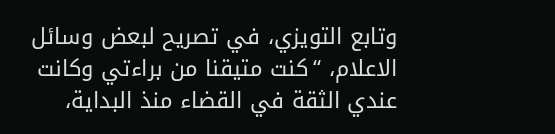وتابع التويزي، في تصريح لبعض وسائل الاعلام، “كنت متيقنا من براءتي وكانت عندي الثقة في القضاء منذ البداية،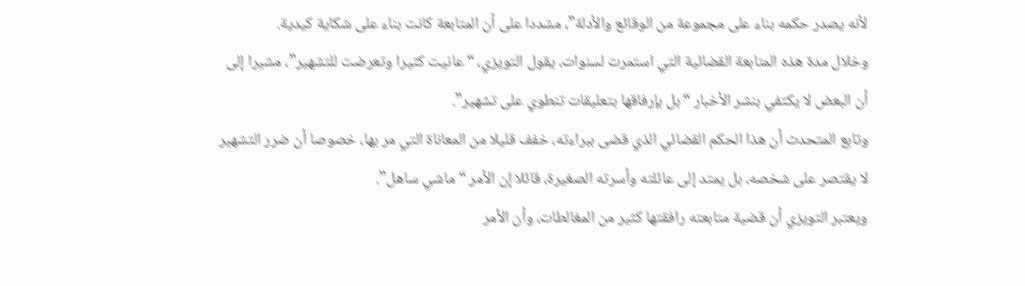لأنه يصدر حكمه بناء على مجموعة من الوقائع والأدلة”، مشددا على أن المتابعة كانت بناء على شكاية كيدية.
وخلال مدة هذه المتابعة القضائية التي استمرت لسنوات، يقول التويزي، “عانيت كثيرا وتعرضت للتشهير”، مشيرا إلى أن البعض لا يكتفي بنشر الأخبار “بل بإرفاقها بتعليقات تنطوي على تشهير”.
وتابع المتحدث أن هذا الحكم القضائي الذي قضى ببراءته، خفف قليلا من المعاناة التي مر بها، خصوصا أن ضرر التشهير لا يقتصر على شخصه، بل يمتد إلى عائلته وأسرته الصغيرة، قائلا إن الأمر “ماشي ساهل”.
ويعتبر التويزي أن قضية متابعته رافقتها كثير من المغالطات، وأن الأمر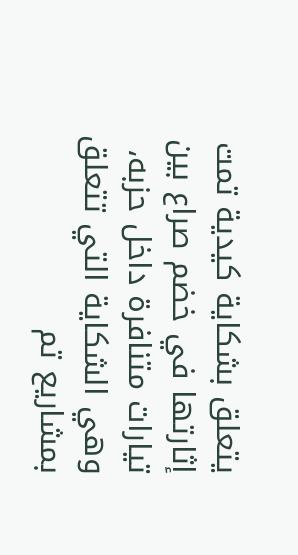يتعلق بشكاية كيدية تمت إثارتها في خضم صراع بين تيارات متنافرة داخل حزبه، وهي الشكاية التي تتعلق بمشاريع تم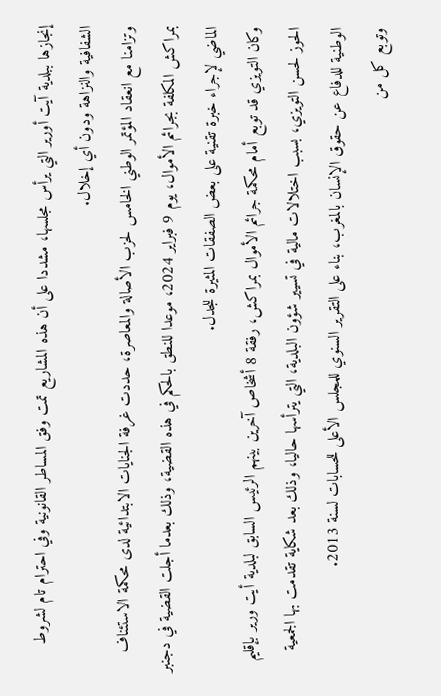إنجازها ببلدية آيت أورير التي يرأس مجلسها، مشددا على أن هذه المشاريع تمت وفق المساطر القانونية وفي احترام تام لشروط الشفافية والنزاهة ودون أي إخلال.
وتزامنا مع انعقاد المؤتمر الوطني الخامس لحزب الأصالة والمعاصرة، حددت غرفة الجنايات الابتدائية لدى محكمة الاستئناف بمراكش المكلفة بجرائم الأموال، يوم 9 فبراير 2024، موعدا للنطق بالحكم في هذه القضية، وذلك بعدما أجلت القضية في دجنبر الماضي لإجراء خبرة تقنية على بعض الصفقات المثيرة للجدل.
وكان التويزي قد توبع أمام محكمة جرائم الأموال بمراكش، رفقة 8 أشخاص آخرين بينهم الرئيس السابق لبلدية أيت ورير بإقليم الحوز لحسن التويزي، بسبب اختلالات مالية في تسيير شؤون البلدية، التي يترأسها حاليا، وذلك بعد شكاية تقدمت بها الجمعية الوطنية للدفاع عن حقوق الإنسان بالمغرب، بناء على التقرير السنوي للمجلس الأعلى للحسابات لسنة 2013.
وتوبع كل من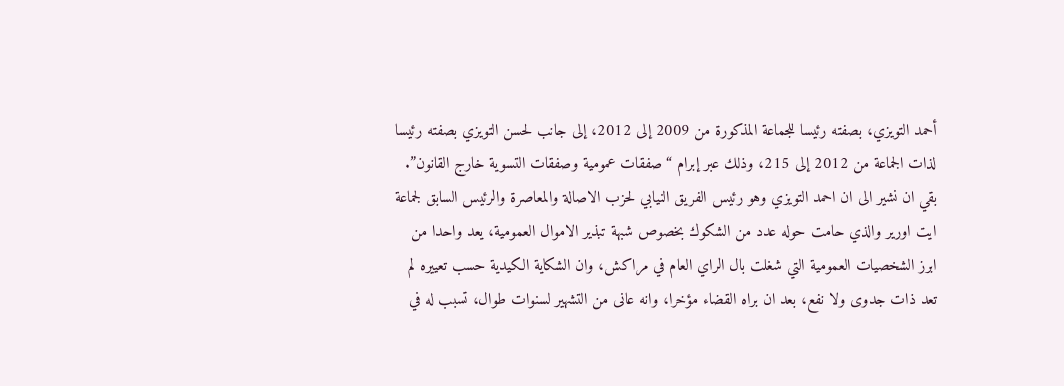أحمد التويزي، بصفته رئيسا للجماعة المذكورة من 2009 إلى 2012، إلى جانب لحسن التويزي بصفته رئيسا لذات الجماعة من 2012 إلى 215، وذلك عبر إبرام “صفقات عمومية وصفقات التسوية خارج القانون”.
بقي ان نشير الى ان احمد التويزي وهو رئيس الفريق النيابي لحزب الاصالة والمعاصرة والرئيس السابق لجماعة ايت اورير والذي حامت حوله عدد من الشكوك بخصوص شبهة تبذير الاموال العمومية، يعد واحدا من ابرز الشخصيات العمومية التي شغلت بال الراي العام في مراكش، وان الشكاية الكيدية حسب تعييره لم تعد ذات جدوى ولا نفع، بعد ان براه القضاء مؤخرا، وانه عانى من التشهير لسنوات طوال، تسبب له في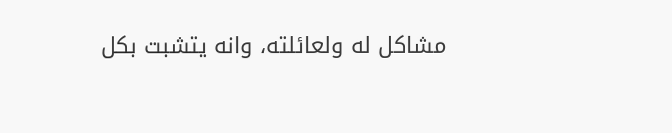مشاكل له ولعائلته، وانه يتشبت بكل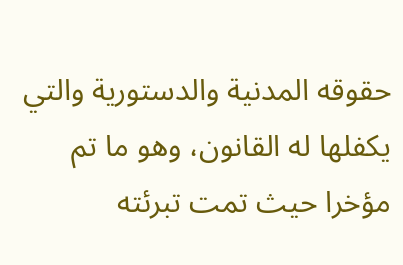حقوقه المدنية والدستورية والتي يكفلها له القانون، وهو ما تم مؤخرا حيث تمت تبرئته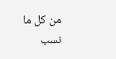من كل ما نسب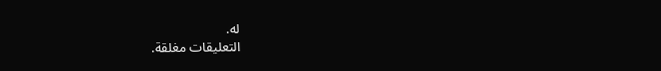له.
التعليقات مغلقة.